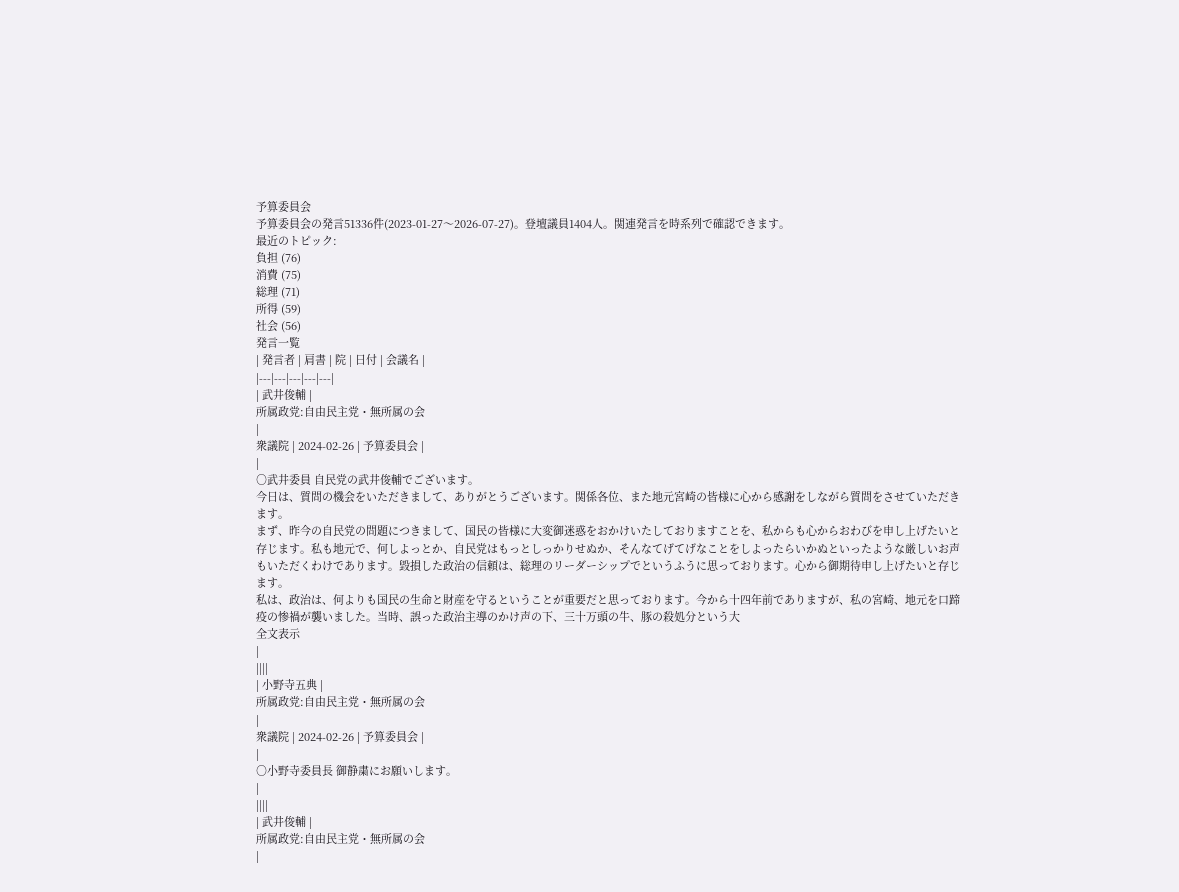予算委員会
予算委員会の発言51336件(2023-01-27〜2026-07-27)。登壇議員1404人。関連発言を時系列で確認できます。
最近のトピック:
負担 (76)
消費 (75)
総理 (71)
所得 (59)
社会 (56)
発言一覧
| 発言者 | 肩書 | 院 | 日付 | 会議名 |
|---|---|---|---|---|
| 武井俊輔 |
所属政党:自由民主党・無所属の会
|
衆議院 | 2024-02-26 | 予算委員会 |
|
○武井委員 自民党の武井俊輔でございます。
今日は、質問の機会をいただきまして、ありがとうございます。関係各位、また地元宮崎の皆様に心から感謝をしながら質問をさせていただきます。
まず、昨今の自民党の問題につきまして、国民の皆様に大変御迷惑をおかけいたしておりますことを、私からも心からおわびを申し上げたいと存じます。私も地元で、何しよっとか、自民党はもっとしっかりせぬか、そんなてげてげなことをしよったらいかぬといったような厳しいお声もいただくわけであります。毀損した政治の信頼は、総理のリーダーシップでというふうに思っております。心から御期待申し上げたいと存じます。
私は、政治は、何よりも国民の生命と財産を守るということが重要だと思っております。今から十四年前でありますが、私の宮崎、地元を口蹄疫の惨禍が襲いました。当時、誤った政治主導のかけ声の下、三十万頭の牛、豚の殺処分という大
全文表示
|
||||
| 小野寺五典 |
所属政党:自由民主党・無所属の会
|
衆議院 | 2024-02-26 | 予算委員会 |
|
○小野寺委員長 御静粛にお願いします。
|
||||
| 武井俊輔 |
所属政党:自由民主党・無所属の会
|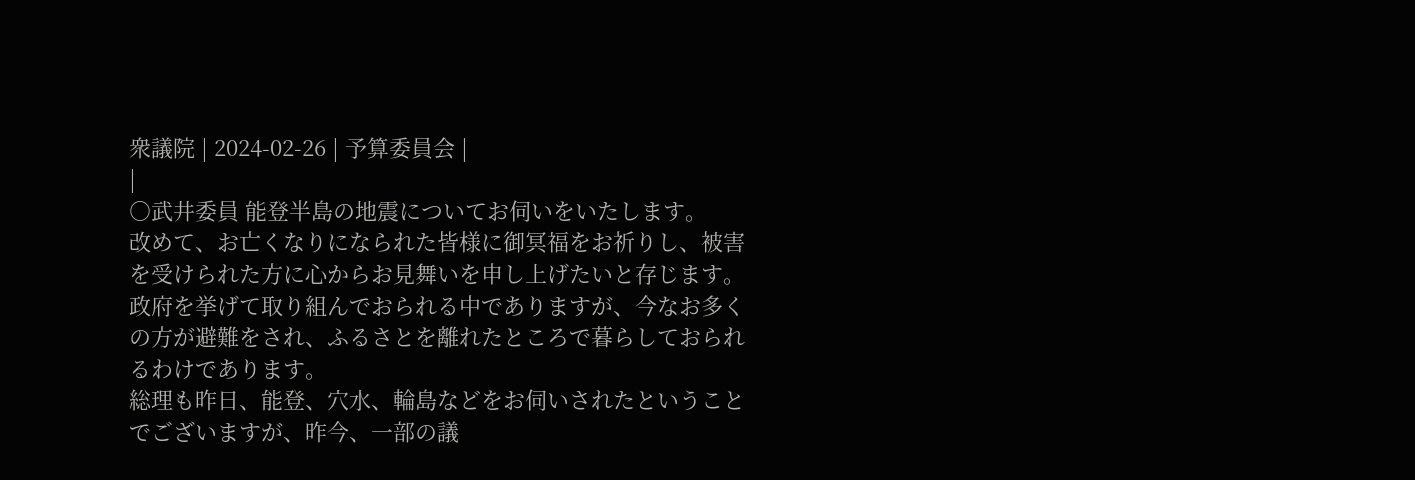衆議院 | 2024-02-26 | 予算委員会 |
|
○武井委員 能登半島の地震についてお伺いをいたします。
改めて、お亡くなりになられた皆様に御冥福をお祈りし、被害を受けられた方に心からお見舞いを申し上げたいと存じます。
政府を挙げて取り組んでおられる中でありますが、今なお多くの方が避難をされ、ふるさとを離れたところで暮らしておられるわけであります。
総理も昨日、能登、穴水、輪島などをお伺いされたということでございますが、昨今、一部の議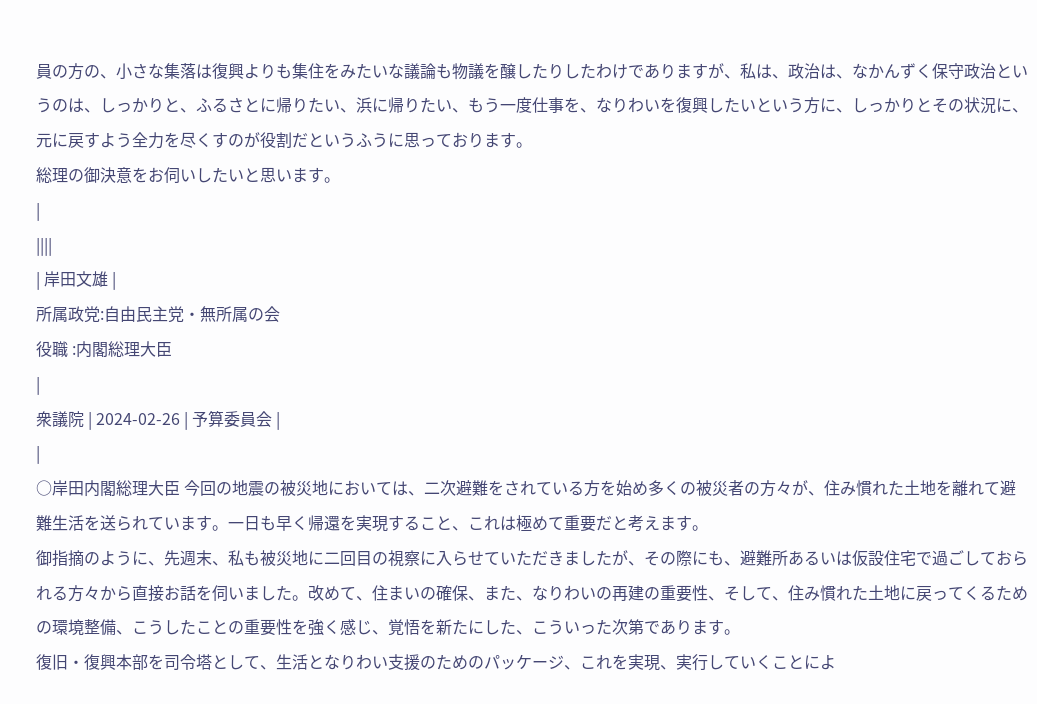員の方の、小さな集落は復興よりも集住をみたいな議論も物議を醸したりしたわけでありますが、私は、政治は、なかんずく保守政治というのは、しっかりと、ふるさとに帰りたい、浜に帰りたい、もう一度仕事を、なりわいを復興したいという方に、しっかりとその状況に、元に戻すよう全力を尽くすのが役割だというふうに思っております。
総理の御決意をお伺いしたいと思います。
|
||||
| 岸田文雄 |
所属政党:自由民主党・無所属の会
役職 :内閣総理大臣
|
衆議院 | 2024-02-26 | 予算委員会 |
|
○岸田内閣総理大臣 今回の地震の被災地においては、二次避難をされている方を始め多くの被災者の方々が、住み慣れた土地を離れて避難生活を送られています。一日も早く帰還を実現すること、これは極めて重要だと考えます。
御指摘のように、先週末、私も被災地に二回目の視察に入らせていただきましたが、その際にも、避難所あるいは仮設住宅で過ごしておられる方々から直接お話を伺いました。改めて、住まいの確保、また、なりわいの再建の重要性、そして、住み慣れた土地に戻ってくるための環境整備、こうしたことの重要性を強く感じ、覚悟を新たにした、こういった次第であります。
復旧・復興本部を司令塔として、生活となりわい支援のためのパッケージ、これを実現、実行していくことによ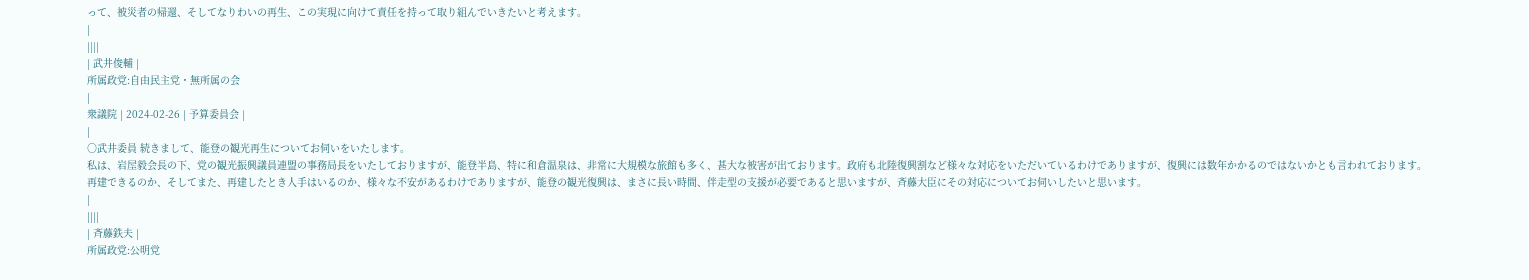って、被災者の帰還、そしてなりわいの再生、この実現に向けて責任を持って取り組んでいきたいと考えます。
|
||||
| 武井俊輔 |
所属政党:自由民主党・無所属の会
|
衆議院 | 2024-02-26 | 予算委員会 |
|
○武井委員 続きまして、能登の観光再生についてお伺いをいたします。
私は、岩屋毅会長の下、党の観光振興議員連盟の事務局長をいたしておりますが、能登半島、特に和倉温泉は、非常に大規模な旅館も多く、甚大な被害が出ております。政府も北陸復興割など様々な対応をいただいているわけでありますが、復興には数年かかるのではないかとも言われております。
再建できるのか、そしてまた、再建したとき人手はいるのか、様々な不安があるわけでありますが、能登の観光復興は、まさに長い時間、伴走型の支援が必要であると思いますが、斉藤大臣にその対応についてお伺いしたいと思います。
|
||||
| 斉藤鉄夫 |
所属政党:公明党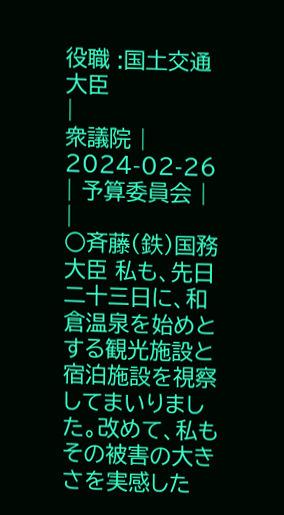役職 :国土交通大臣
|
衆議院 | 2024-02-26 | 予算委員会 |
|
○斉藤(鉄)国務大臣 私も、先日二十三日に、和倉温泉を始めとする観光施設と宿泊施設を視察してまいりました。改めて、私もその被害の大きさを実感した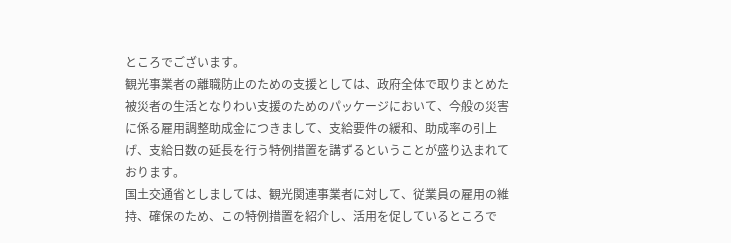ところでございます。
観光事業者の離職防止のための支援としては、政府全体で取りまとめた被災者の生活となりわい支援のためのパッケージにおいて、今般の災害に係る雇用調整助成金につきまして、支給要件の緩和、助成率の引上げ、支給日数の延長を行う特例措置を講ずるということが盛り込まれております。
国土交通省としましては、観光関連事業者に対して、従業員の雇用の維持、確保のため、この特例措置を紹介し、活用を促しているところで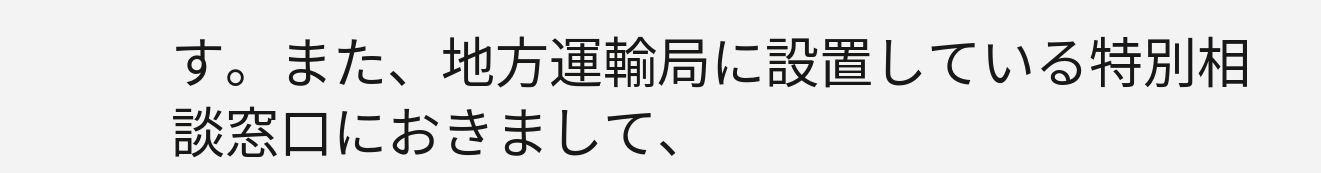す。また、地方運輸局に設置している特別相談窓口におきまして、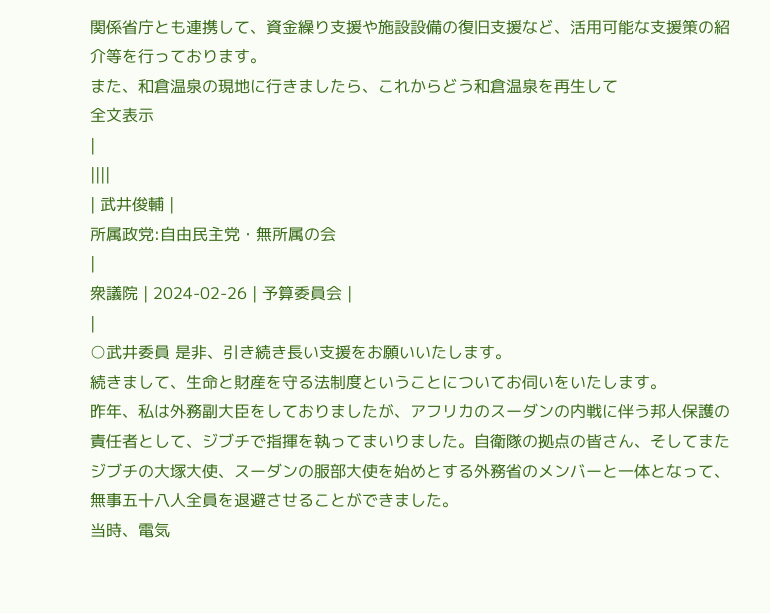関係省庁とも連携して、資金繰り支援や施設設備の復旧支援など、活用可能な支援策の紹介等を行っております。
また、和倉温泉の現地に行きましたら、これからどう和倉温泉を再生して
全文表示
|
||||
| 武井俊輔 |
所属政党:自由民主党・無所属の会
|
衆議院 | 2024-02-26 | 予算委員会 |
|
○武井委員 是非、引き続き長い支援をお願いいたします。
続きまして、生命と財産を守る法制度ということについてお伺いをいたします。
昨年、私は外務副大臣をしておりましたが、アフリカのスーダンの内戦に伴う邦人保護の責任者として、ジブチで指揮を執ってまいりました。自衛隊の拠点の皆さん、そしてまたジブチの大塚大使、スーダンの服部大使を始めとする外務省のメンバーと一体となって、無事五十八人全員を退避させることができました。
当時、電気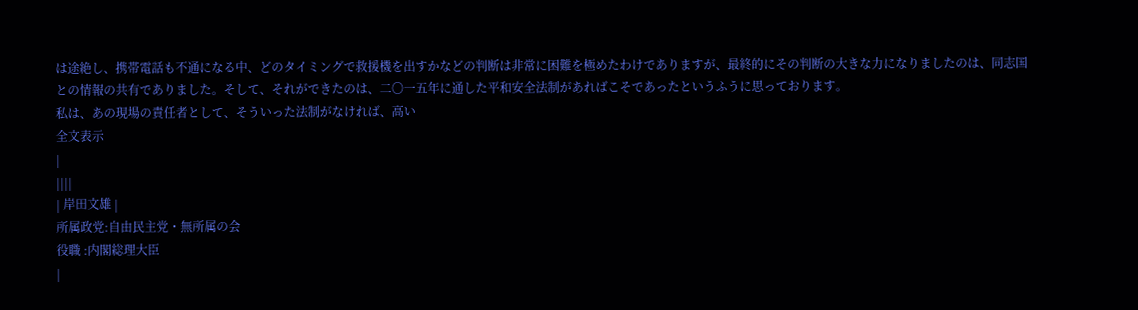は途絶し、携帯電話も不通になる中、どのタイミングで救援機を出すかなどの判断は非常に困難を極めたわけでありますが、最終的にその判断の大きな力になりましたのは、同志国との情報の共有でありました。そして、それができたのは、二〇一五年に通した平和安全法制があればこそであったというふうに思っております。
私は、あの現場の責任者として、そういった法制がなければ、高い
全文表示
|
||||
| 岸田文雄 |
所属政党:自由民主党・無所属の会
役職 :内閣総理大臣
|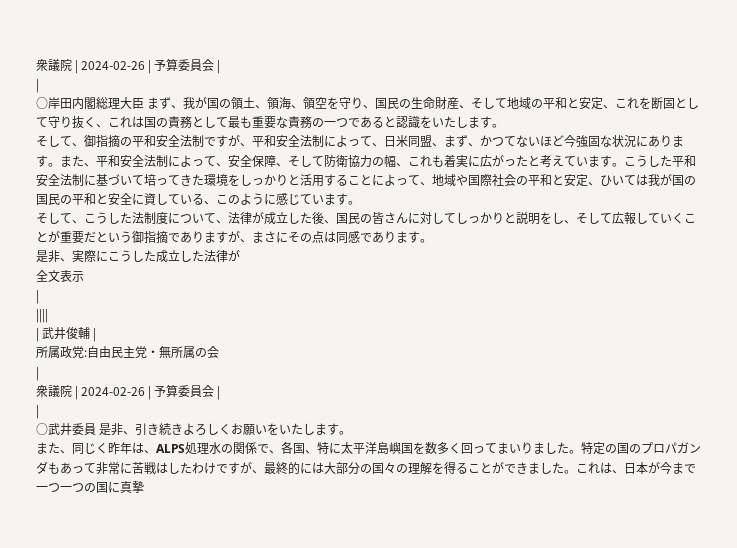衆議院 | 2024-02-26 | 予算委員会 |
|
○岸田内閣総理大臣 まず、我が国の領土、領海、領空を守り、国民の生命財産、そして地域の平和と安定、これを断固として守り抜く、これは国の責務として最も重要な責務の一つであると認識をいたします。
そして、御指摘の平和安全法制ですが、平和安全法制によって、日米同盟、まず、かつてないほど今強固な状況にあります。また、平和安全法制によって、安全保障、そして防衛協力の幅、これも着実に広がったと考えています。こうした平和安全法制に基づいて培ってきた環境をしっかりと活用することによって、地域や国際社会の平和と安定、ひいては我が国の国民の平和と安全に資している、このように感じています。
そして、こうした法制度について、法律が成立した後、国民の皆さんに対してしっかりと説明をし、そして広報していくことが重要だという御指摘でありますが、まさにその点は同感であります。
是非、実際にこうした成立した法律が
全文表示
|
||||
| 武井俊輔 |
所属政党:自由民主党・無所属の会
|
衆議院 | 2024-02-26 | 予算委員会 |
|
○武井委員 是非、引き続きよろしくお願いをいたします。
また、同じく昨年は、ALPS処理水の関係で、各国、特に太平洋島嶼国を数多く回ってまいりました。特定の国のプロパガンダもあって非常に苦戦はしたわけですが、最終的には大部分の国々の理解を得ることができました。これは、日本が今まで一つ一つの国に真摯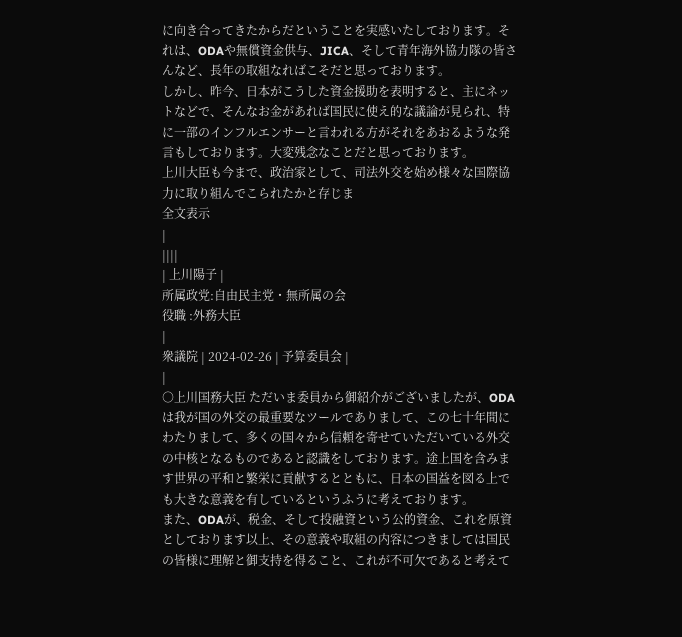に向き合ってきたからだということを実感いたしております。それは、ODAや無償資金供与、JICA、そして青年海外協力隊の皆さんなど、長年の取組なればこそだと思っております。
しかし、昨今、日本がこうした資金援助を表明すると、主にネットなどで、そんなお金があれば国民に使え的な議論が見られ、特に一部のインフルエンサーと言われる方がそれをあおるような発言もしております。大変残念なことだと思っております。
上川大臣も今まで、政治家として、司法外交を始め様々な国際協力に取り組んでこられたかと存じま
全文表示
|
||||
| 上川陽子 |
所属政党:自由民主党・無所属の会
役職 :外務大臣
|
衆議院 | 2024-02-26 | 予算委員会 |
|
○上川国務大臣 ただいま委員から御紹介がございましたが、ODAは我が国の外交の最重要なツールでありまして、この七十年間にわたりまして、多くの国々から信頼を寄せていただいている外交の中核となるものであると認識をしております。途上国を含みます世界の平和と繁栄に貢献するとともに、日本の国益を図る上でも大きな意義を有しているというふうに考えております。
また、ODAが、税金、そして投融資という公的資金、これを原資としております以上、その意義や取組の内容につきましては国民の皆様に理解と御支持を得ること、これが不可欠であると考えて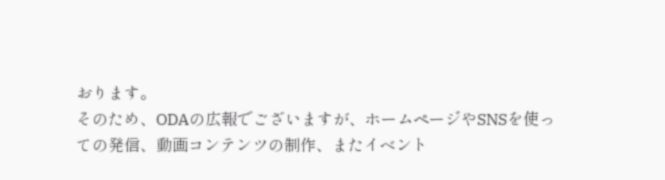おります。
そのため、ODAの広報でございますが、ホームページやSNSを使っての発信、動画コンテンツの制作、またイベント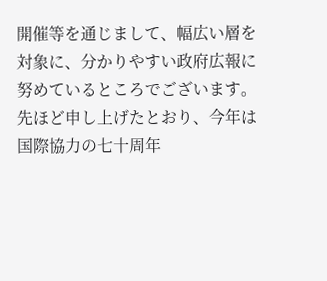開催等を通じまして、幅広い層を対象に、分かりやすい政府広報に努めているところでございます。
先ほど申し上げたとおり、今年は国際協力の七十周年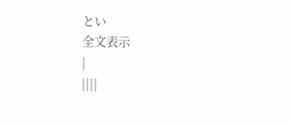とい
全文表示
|
||||